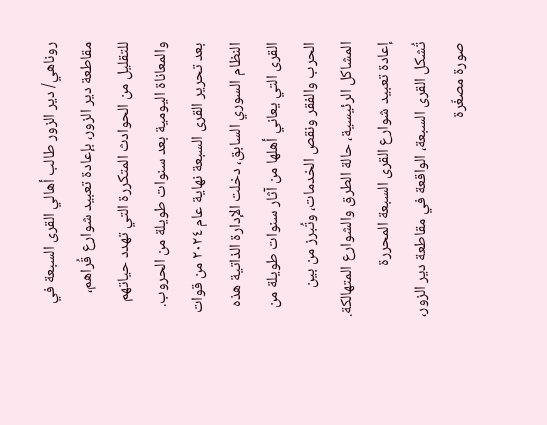روناهي/ دير الزور طالب أهالي القرى السبعة في مقاطعة دير الزور، بإعادة تعبيد شوارع قُراهم، للتقليل من الحوادث المتكررة التي تهدد حياتهم والمعاناة اليومية بعد سنوات طويلة من الحروب.
بعد تحرير القرى السبعة نهاية عام ٢٠٢٤ من قوات النظام السوري السابق، دخلت الإدارة الذاتية هذه القرى التي يعاني أهلها من آثار سنوات طويلة من الحرب والفقر ونقص الخدمات، وتُبرز من بين المشاكل الرئيسية، حالة الطرق والشوارع المتهالكة.
إعادة تعبيد شوارع القرى السبعة المحررة
تُشكل القرى السبعة، الواقعة في مقاطعة دير الزور، صورة مصغّرة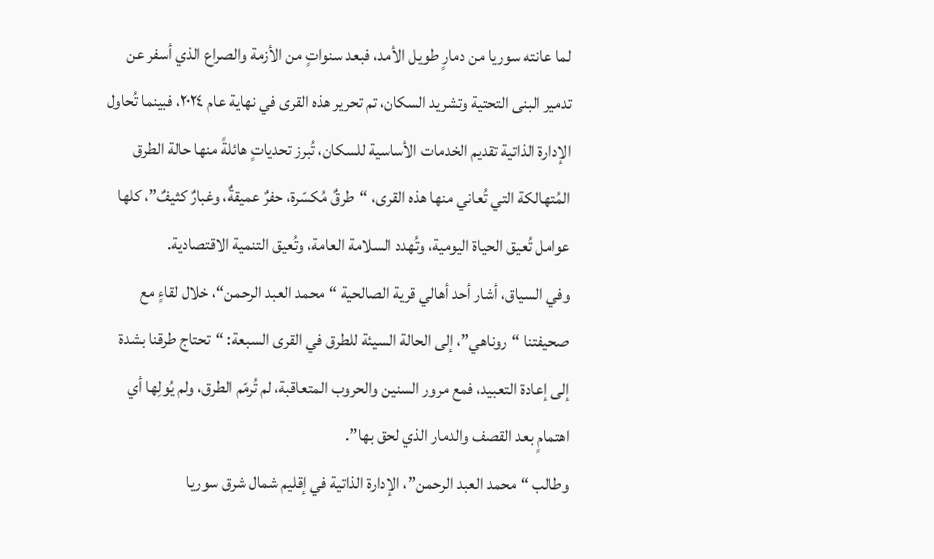لما عانته سوريا من دمارٍ طويل الأمد، فبعد سنواتٍ من الأزمة والصراع الذي أسفر عن تدمير البنى التحتية وتشريد السكان، تم تحرير هذه القرى في نهاية عام ٢٠٢٤، فبينما تُحاول الإدارة الذاتية تقديم الخدمات الأساسية للسكان، تُبرز تحدياتٍ هائلةً منها حالة الطرق المُتهالكة التي تُعاني منها هذه القرى، “طرقٌ مُكسّرة، حفرٌ عميقةٌ، وغبارٌ كثيفٌ”، كلها عوامل تُعيق الحياة اليومية، وتُهدد السلامة العامة، وتُعيق التنمية الاقتصادية.
وفي السياق، أشار أحد أهالي قرية الصالحية “محمد العبد الرحمن“، خلال لقاءٍ مع صحيفتنا “روناهي”، إلى الحالة السيئة للطرق في القرى السبعة: “تحتاج طرقنا بشدة إلى إعادة التعبيد، فمع مرور السنين والحروب المتعاقبة، لم تُرمّم الطرق، ولم يُولِها أي اهتمامٍ بعد القصف والدمار الذي لحق بها”.
وطالب “محمد العبد الرحمن”، الإدارة الذاتية في إقليم شمال شرق سوريا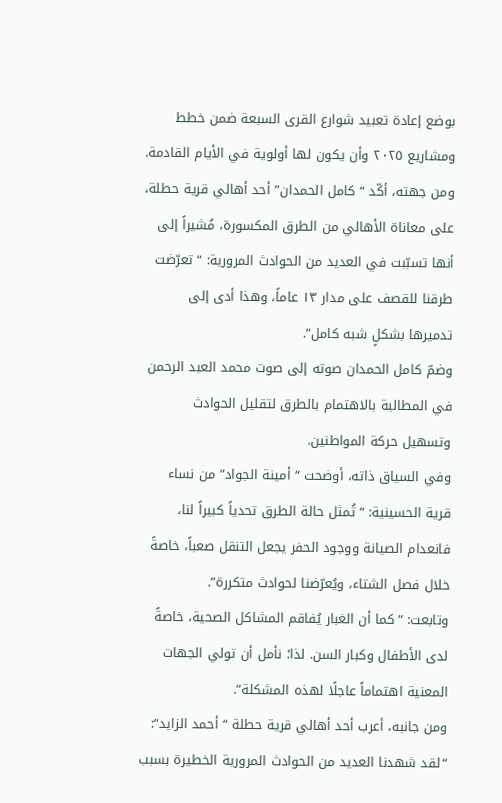بوضع إعادة تعبيد شوارع القرى السبعة ضمن خطط ومشاريع ٢٠٢٥ وأن يكون لها أولوية في الأيام القادمة.
ومن جهته، أكّد “كامل الحمدان” أحد أهالي قرية حطلة، على معاناة الأهالي من الطرق المكسورة، مُشيراً إلى أنها تسبّبت في العديد من الحوادث المرورية: “تعرّضت طرقنا للقصف على مدار ١٣ عاماً، وهذا أدى إلى تدميرها بشكلٍ شبه كامل”.
وضمّ كامل الحمدان صوته إلى صوت محمد العبد الرحمن في المطالبة بالاهتمام بالطرق لتقليل الحوادث وتسهيل حركة المواطنين.
وفي السياق ذاته، أوضحت “أمينة الجواد” من نساء قرية الحسينية: “تُمثل حالة الطرق تحدياً كبيراً لنا، فانعدام الصيانة ووجود الحفر يجعل التنقل صعباً، خاصةً خلال فصل الشتاء، ويُعرّضنا لحوادث متكررة”.
وتابعت: “كما أن الغبار يُفاقم المشاكل الصحية، خاصةً لدى الأطفال وكبار السن. لذا؛ نأمل أن تولي الجهات المعنية اهتماماً عاجلًا لهذه المشكلة”.
ومن جانبه، أعرب أحد أهالي قرية حطلة “أحمد الزايد“: “لقد شهدنا العديد من الحوادث المرورية الخطيرة بسبب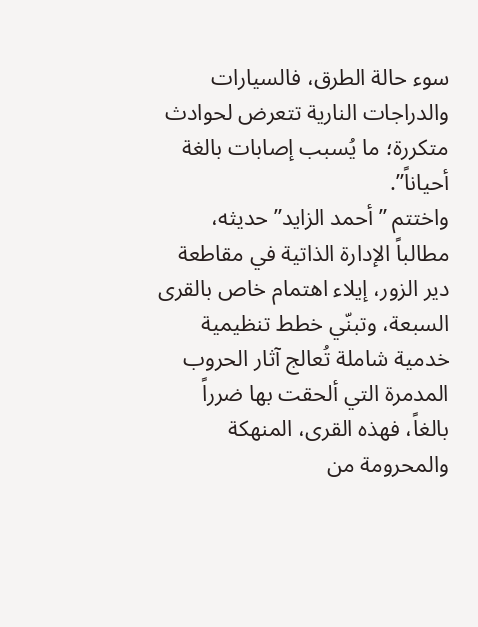سوء حالة الطرق، فالسيارات والدراجات النارية تتعرض لحوادث متكررة؛ ما يُسبب إصابات بالغة أحياناً”.
واختتم ” أحمد الزايد” حديثه، مطالباً الإدارة الذاتية في مقاطعة دير الزور، إيلاء اهتمام خاص بالقرى السبعة، وتبنّي خطط تنظيمية خدمية شاملة تُعالج آثار الحروب المدمرة التي ألحقت بها ضرراً بالغاً، فهذه القرى، المنهكة والمحرومة من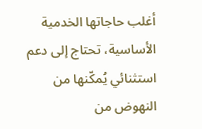أغلب حاجاتها الخدمية الأساسية، تحتاج إلى دعم استثنائي يُمكّنها من النهوض من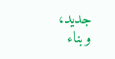جديد، وبناء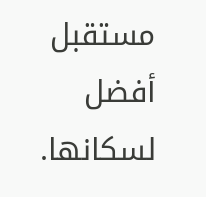مستقبل أفضل لسكانها.